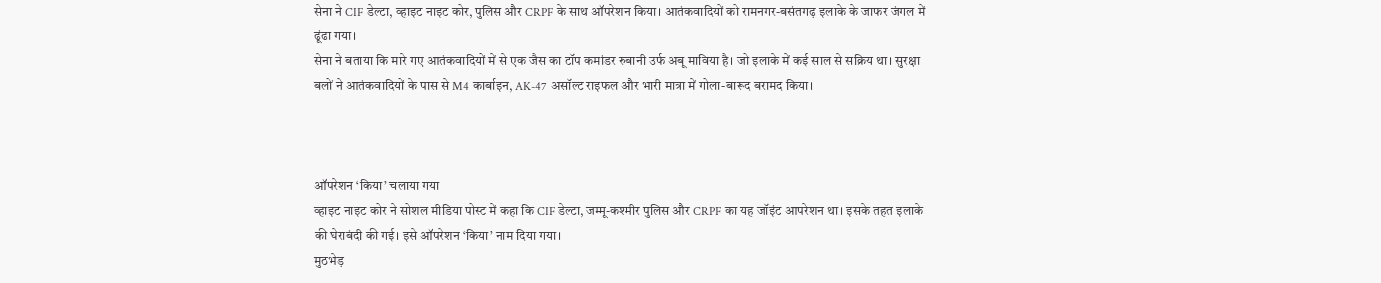सेना ने CIF डेल्टा, व्हाइट नाइट कोर, पुलिस और CRPF के साथ ऑपरेशन किया। आतंकवादियों को रामनगर-बसंतगढ़ इलाके के जाफर जंगल में ढूंढा गया।
सेना ने बताया कि मारे गए आतंकवादियों में से एक जैस का टॉप कमांडर रुबानी उर्फ अबू माविया है। जो इलाके में कई साल से सक्रिय था। सुरक्षा बलों ने आतंकवादियों के पास से M4 कार्बाइन, AK-47 असॉल्ट राइफल और भारी मात्रा में गोला-बारूद बरामद किया।



ऑपरेशन ‘किया’ चलाया गया
व्हाइट नाइट कोर ने सोशल मीडिया पोस्ट में कहा कि CIF डेल्टा, जम्मू-कश्मीर पुलिस और CRPF का यह जॉइंट आपरेशन था। इसके तहत इलाके की घेराबंदी की गई। इसे ऑपरेशन ‘किया’ नाम दिया गया।
मुठभेड़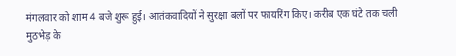मंगलवार को शाम 4 बजे शुरू हुई। आतंकवादियों ने सुरक्षा बलों पर फायरिंग किए। करीब एक घंटे तक चली मुठभेड़ के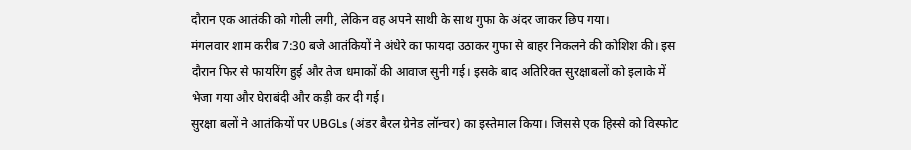दौरान एक आतंकी को गोली लगी, लेकिन वह अपने साथी के साथ गुफा के अंदर जाकर छिप गया।
मंगलवार शाम करीब 7:30 बजे आतंकियों ने अंधेरे का फायदा उठाकर गुफा से बाहर निकलने की कोशिश की। इस दौरान फिर से फायरिंग हुई और तेज धमाकों की आवाज सुनी गई। इसके बाद अतिरिक्त सुरक्षाबलों को इलाके में भेजा गया और घेराबंदी और कड़ी कर दी गई।
सुरक्षा बलों ने आतंकियों पर UBGLs (अंडर बैरल ग्रेनेड लॉन्चर) का इस्तेमाल किया। जिससे एक हिस्से को विस्फोट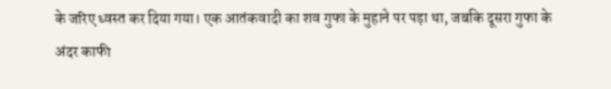के जरिए ध्वस्त कर दिया गया। एक आतंकवादी का शव गुफा के मुहाने पर पड़ा था, जबकि दूसरा गुफा के अंदर काफी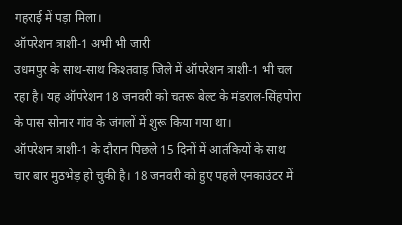गहराई में पड़ा मिला।
ऑपरेशन त्राशी-1 अभी भी जारी
उधमपुर के साथ-साथ किश्तवाड़ जिले में ऑपरेशन त्राशी-1 भी चल रहा है। यह ऑपरेशन 18 जनवरी को चतरू बेल्ट के मंडराल-सिंहपोरा के पास सोनार गांव के जंगलों में शुरू किया गया था।
ऑपरेशन त्राशी-1 के दौरान पिछले 15 दिनों में आतंकियों के साथ चार बार मुठभेड़ हो चुकी है। 18 जनवरी को हुए पहले एनकाउंटर में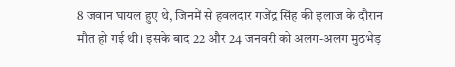8 जवान घायल हुए थे, जिनमें से हवलदार गजेंद्र सिंह की इलाज के दौरान मौत हो गई थी। इसके बाद 22 और 24 जनवरी को अलग-अलग मुठभेड़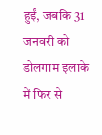हुईं, जबकि 31 जनवरी को डोलगाम इलाके में फिर से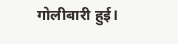गोलीबारी हुई।